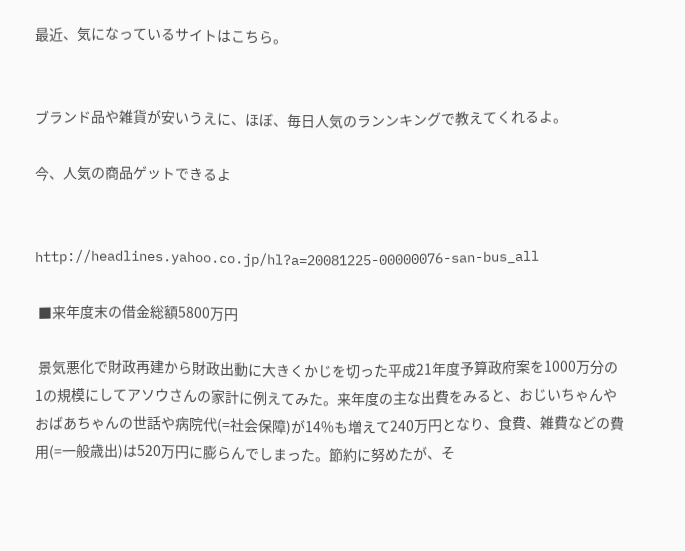最近、気になっているサイトはこちら。


ブランド品や雑貨が安いうえに、ほぼ、毎日人気のランンキングで教えてくれるよ。

今、人気の商品ゲットできるよ


http://headlines.yahoo.co.jp/hl?a=20081225-00000076-san-bus_all

 ■来年度末の借金総額5800万円

 景気悪化で財政再建から財政出動に大きくかじを切った平成21年度予算政府案を1000万分の1の規模にしてアソウさんの家計に例えてみた。来年度の主な出費をみると、おじいちゃんやおばあちゃんの世話や病院代(=社会保障)が14%も増えて240万円となり、食費、雑費などの費用(=一般歳出)は520万円に膨らんでしまった。節約に努めたが、そ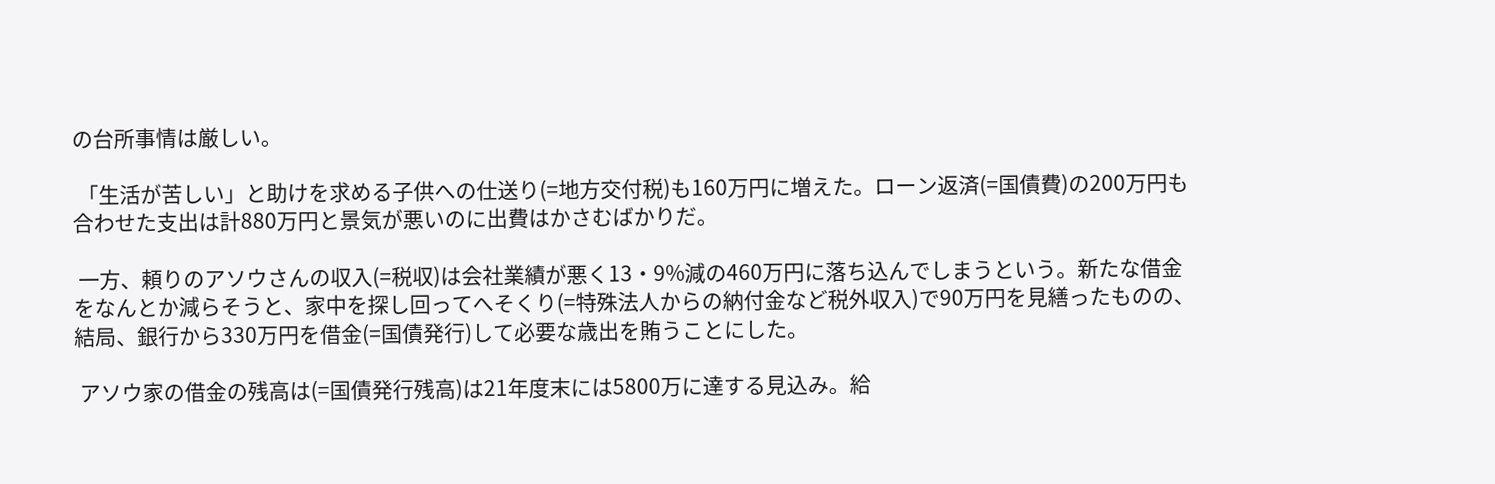の台所事情は厳しい。

 「生活が苦しい」と助けを求める子供への仕送り(=地方交付税)も160万円に増えた。ローン返済(=国債費)の200万円も合わせた支出は計880万円と景気が悪いのに出費はかさむばかりだ。

 一方、頼りのアソウさんの収入(=税収)は会社業績が悪く13・9%減の460万円に落ち込んでしまうという。新たな借金をなんとか減らそうと、家中を探し回ってへそくり(=特殊法人からの納付金など税外収入)で90万円を見繕ったものの、結局、銀行から330万円を借金(=国債発行)して必要な歳出を賄うことにした。

 アソウ家の借金の残高は(=国債発行残高)は21年度末には5800万に達する見込み。給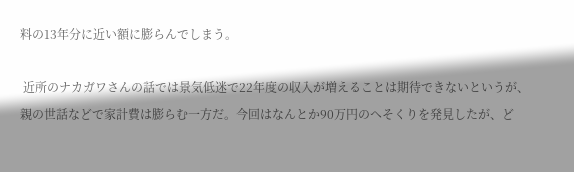料の13年分に近い額に膨らんでしまう。

 近所のナカガワさんの話では景気低迷で22年度の収入が増えることは期待できないというが、親の世話などで家計費は膨らむ一方だ。今回はなんとか90万円のへそくりを発見したが、ど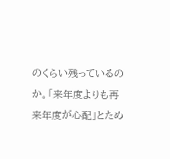のくらい残っているのか。「来年度よりも再来年度が心配」とため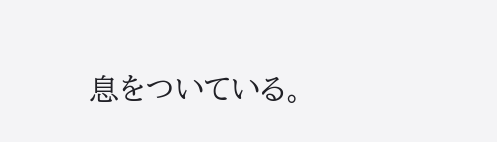息をついている。